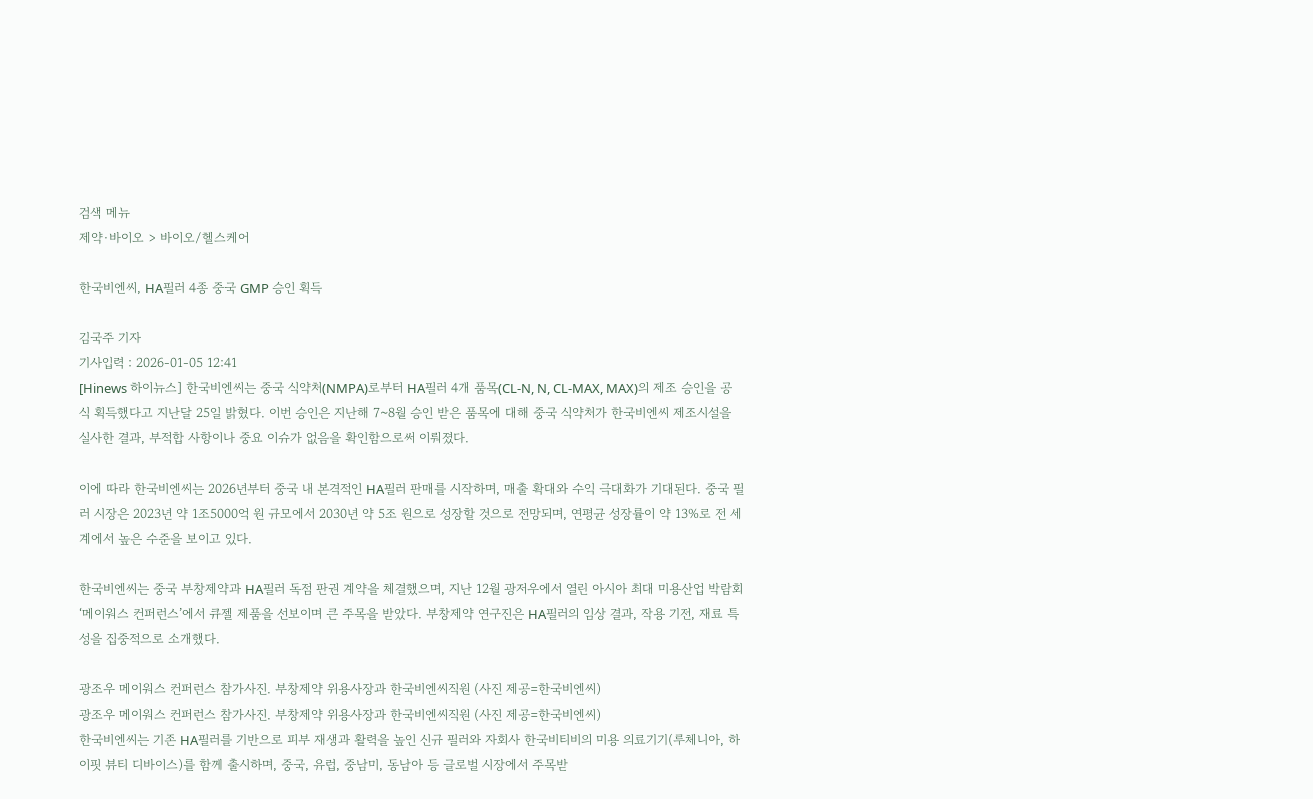검색 메뉴
제약·바이오 > 바이오/헬스케어

한국비엔씨, HA필러 4종 중국 GMP 승인 획득

김국주 기자
기사입력 : 2026-01-05 12:41
[Hinews 하이뉴스] 한국비엔씨는 중국 식약처(NMPA)로부터 HA필러 4개 품목(CL-N, N, CL-MAX, MAX)의 제조 승인을 공식 획득했다고 지난달 25일 밝혔다. 이번 승인은 지난해 7~8월 승인 받은 품목에 대해 중국 식약처가 한국비엔씨 제조시설을 실사한 결과, 부적합 사항이나 중요 이슈가 없음을 확인함으로써 이뤄졌다.

이에 따라 한국비엔씨는 2026년부터 중국 내 본격적인 HA필러 판매를 시작하며, 매출 확대와 수익 극대화가 기대된다. 중국 필러 시장은 2023년 약 1조5000억 원 규모에서 2030년 약 5조 원으로 성장할 것으로 전망되며, 연평균 성장률이 약 13%로 전 세계에서 높은 수준을 보이고 있다.

한국비엔씨는 중국 부창제약과 HA필러 독점 판권 계약을 체결했으며, 지난 12월 광저우에서 열린 아시아 최대 미용산업 박람회 ‘메이워스 컨퍼런스’에서 큐젤 제품을 선보이며 큰 주목을 받았다. 부창제약 연구진은 HA필러의 임상 결과, 작용 기전, 재료 특성을 집중적으로 소개했다.

광조우 메이워스 컨퍼런스 참가사진. 부창제약 위용사장과 한국비엔씨직원 (사진 제공=한국비엔씨)
광조우 메이워스 컨퍼런스 참가사진. 부창제약 위용사장과 한국비엔씨직원 (사진 제공=한국비엔씨)
한국비엔씨는 기존 HA필러를 기반으로 피부 재생과 활력을 높인 신규 필러와 자회사 한국비티비의 미용 의료기기(루체니아, 하이핏 뷰티 디바이스)를 함께 출시하며, 중국, 유럽, 중남미, 동남아 등 글로벌 시장에서 주목받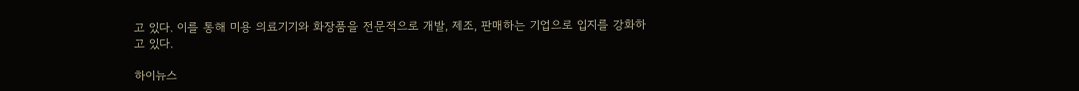고 있다. 이를 통해 미용 의료기기와 화장품을 전문적으로 개발, 제조, 판매하는 기업으로 입지를 강화하고 있다.

하이뉴스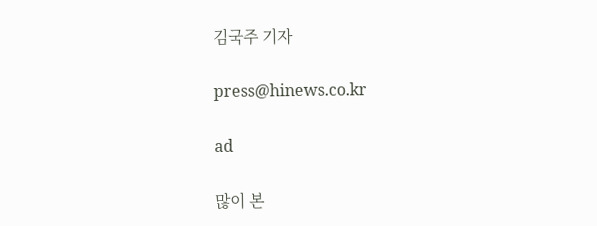김국주 기자

press@hinews.co.kr

ad

많이 본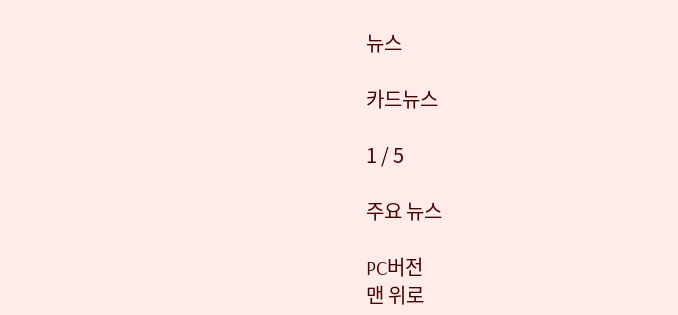뉴스

카드뉴스

1 / 5

주요 뉴스

PC버전
맨 위로